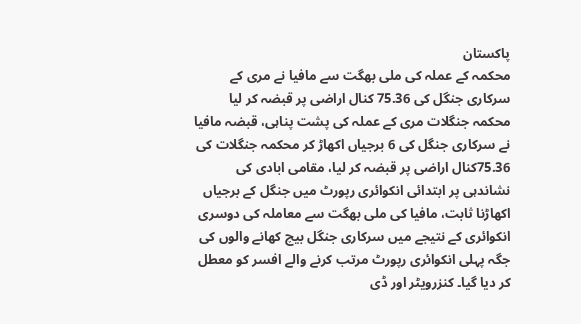پاکستان
محکمہ کے عملہ کی ملی بھگت سے مافیا نے مری کے سرکاری جنگل کی 75.36 کنال اراضی پر قبضہ کر لیا
محکمہ جنگلات مری کے عملہ کی پشت پناہی، قبضہ مافیا نے سرکاری جنگل کی 6 برجیاں اکھاڑ کر محکمہ جنگلات کی 75.36کنال اراضی پر قبضہ کر لیا، مقامی ابادی کی نشاندہی پر ابتدائی انکوائری رپورٹ میں جنگل کے برجیاں اکھاڑنا ثابت، مافیا کی ملی بھگت سے معاملہ کی دوسری انکوائری کے نتیجے میں سرکاری جنگل بیچ کھانے والوں کی جگہ پہلی انکوائری رپورٹ مرتب کرنے والے افسر کو معطل کر دیا گیا۔ کنزرویٹر اور ڈی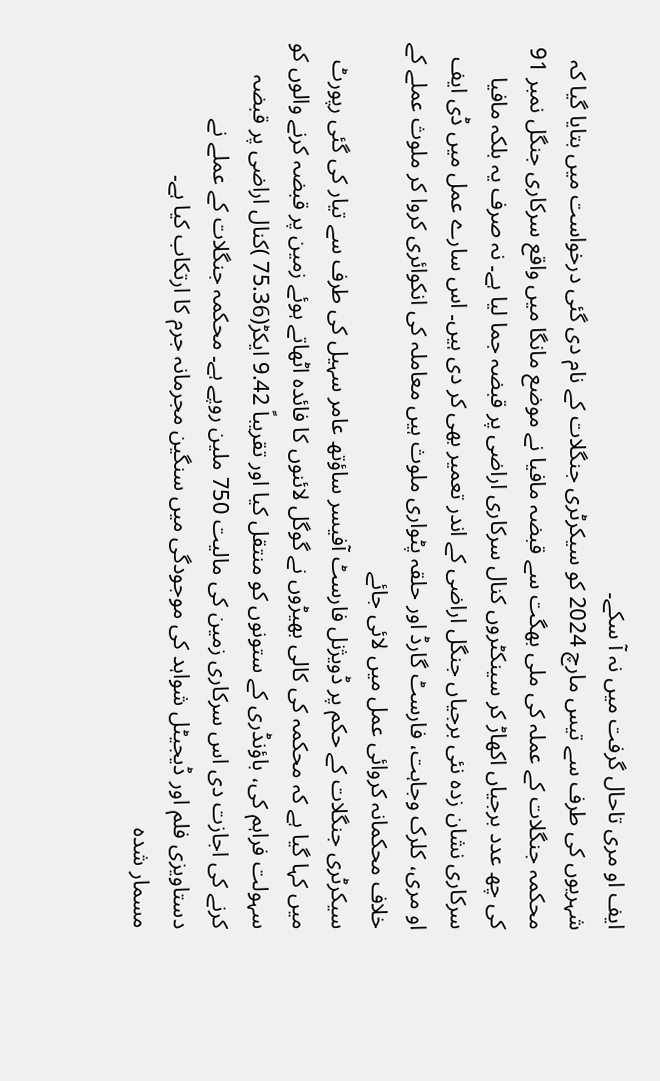ایف او مری تاحال گرفت میں نہ آ سکے۔
شہریوں کی طرف سے تیس مارچ 2024 کو سیکرٹری جنگلات کے نام دی گئی درخواست میں بتایا گیا کہ محکمہ جنگلات کے عملہ کی ملی بھگت سے قبضہ مافیا نے موضع مانگا میں واقع سرکاری جنگل نمبر 91 کی چھ عدد برجیاں اکھاڑ کر سینکٹروں کنال سرکاری اراضی پر قبضہ جما لیا ہے۔ نہ صرف یہ بلکہ مافیا سرکاری نشان زدہ نئی برجیاں جنگل اراضی کے اندر تعمیر بھی کر دی ہیں۔ اس سارے عمل میں ڈی ایف او مری، کلرک وجاہت، فارسٹ گارڈ اور حلقہ پٹواری ملوث ہیں معاملہ کی انکوائری کروا کر ملوث عملے کے خلاف محکمانہ کروائی عمل میں لائی جائے
سیکرٹری جنگلات کے حکم پر ڈویژنل فارسٹ آفیسر ساؤتھ عامر سہیل کی طرف سے تیار کی گئی رپورٹ میں کہا گیا ہے کہ محکمہ کی کالی بھیڑوں نے گوگل لائنوں کا فائدہ اٹھاتے ہوئے زمین پر قبضہ کرنے والوں کو سہولت فراہم کی، باؤنڈری کے ستونوں کو منتقل کیا اور تقریباً 9.42 ایکڑ(75.36 )کنال اراضی پر قبضہ کرنے کی اجازت دی اس سرکاری زمین کی مالیت 750 ملین روپے ہے۔ محکمہ جنگلات کے عملے نے دستاویزی فلم اور ڈیجیٹل شواہد کی موجودگی میں سنگین مجرمانہ جرم کا ارتکاب کیا ہے۔
مسمار شدہ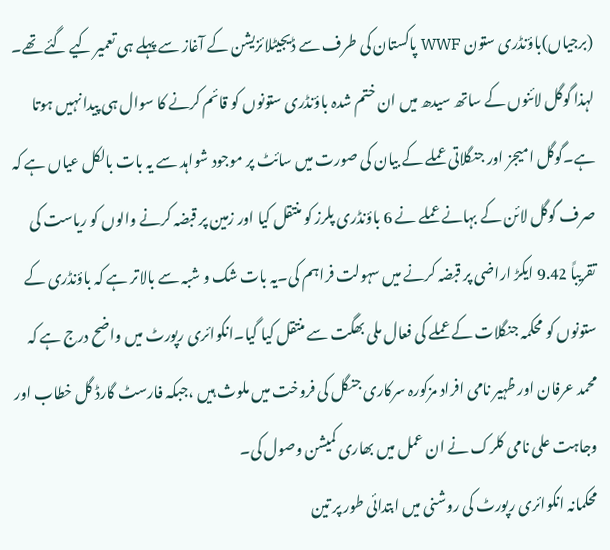(برجیاں)باؤنڈری ستون WWF پاکستان کی طرف سے ڈیجیٹلائزیشن کے آغاز سے پہلے ہی تعمیر کیے گئے تھے۔ لہذا گوگل لائنوں کے ساتھ سیدھ میں ان ختم شدہ باؤنڈری ستونوں کو قائم کرنے کا سوال ہی پیدا نہیں ہوتا ہے۔گوگل امیجز اور جنگلاتی عملے کے بیان کی صورت میں سائٹ پر موجود شواہد سے یہ بات بالکل عیاں ہے کہ صرف گوگل لائن کے بہانے عملے نے 6 باؤنڈری پلرز کو منتقل کیا اور زمین پر قبضہ کرنے والوں کو ریاست کی تقریباً 9.42 ایکڑ اراضی پر قبضہ کرنے میں سہولت فراہم کی۔یہ بات شک و شبہ سے بالاتر ہے کہ باؤنڈری کے ستونوں کو محکمہ جنگلات کے عملے کی فعال ملی بھگت سے منتقل کیا گیا۔انکوائری رپورٹ میں واضح درج ہے کہ محمد عرفان اور ظہیر نامی افراد مزکورہ سرکاری جنگل کی فروخت میں ملوث ہیں ،جبکہ فارسٹ گارڈ گل خطاب اور وجاہت علی نامی کلرک نے ان عمل میں بھاری کمیشن وصول کی۔
محکمانہ انکوائری رپورٹ کی روشنی میں ابتدائی طور پر تین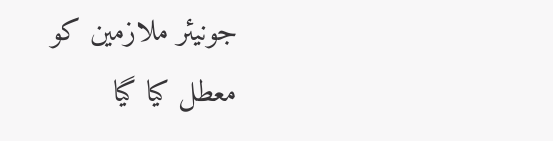جونیئر ملازمین کو معطل کیا گیا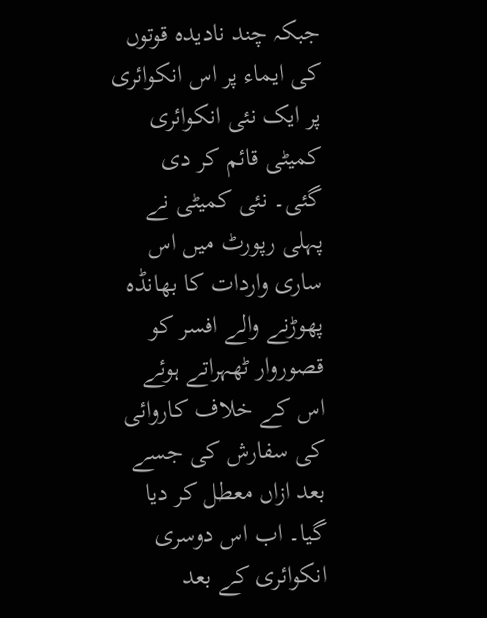جبکہ چند نادیدہ قوتوں کی ایماء پر اس انکوائری پر ایک نئی انکوائری کمیٹی قائم کر دی گئی۔ نئی کمیٹی نے پہلی رپورٹ میں اس ساری واردات کا بھانڈہ پھوڑنے والے افسر کو قصوروار ٹھہراتے ہوئے اس کے خلاف کاروائی کی سفارش کی جسے بعد ازاں معطل کر دیا گیا۔ اب اس دوسری انکوائری کے بعد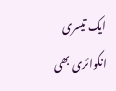ایک تیسری انکوائری بھی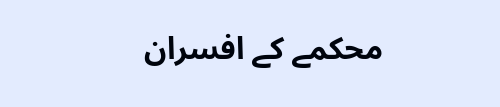محکمے کے افسران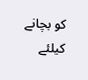کو بچانے کیلئے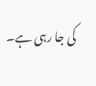کی جا رہی ہے۔